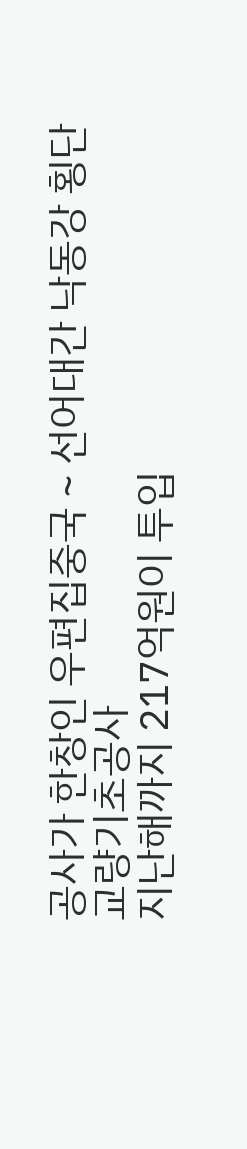공사가 한창인 우편집중국 ~ 선어대간 낙동강 횡단 교량기초공사
지난해까지 217억원이 투입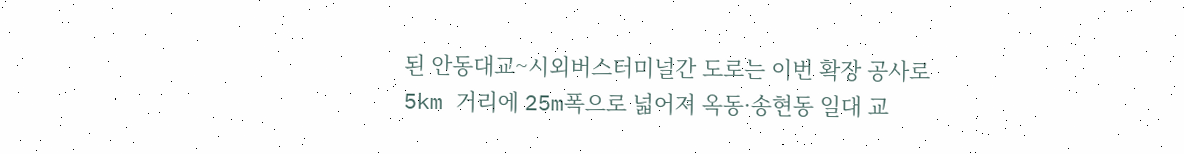된 안동대교~시외버스터미널간 도로는 이번 확장 공사로 5km 거리에 25m폭으로 넓어져 옥동·송현동 일대 교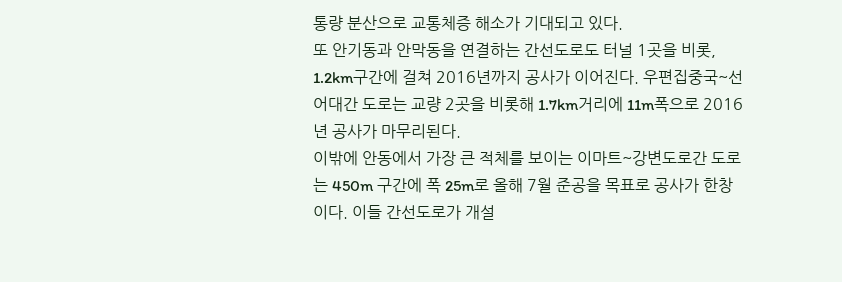통량 분산으로 교통체증 해소가 기대되고 있다.
또 안기동과 안막동을 연결하는 간선도로도 터널 1곳을 비롯, 1.2km구간에 걸쳐 2016년까지 공사가 이어진다. 우편집중국~선어대간 도로는 교량 2곳을 비롯해 1.7km거리에 11m폭으로 2016년 공사가 마무리된다.
이밖에 안동에서 가장 큰 적체를 보이는 이마트~강변도로간 도로는 450m 구간에 폭 25m로 올해 7월 준공을 목표로 공사가 한창이다. 이들 간선도로가 개설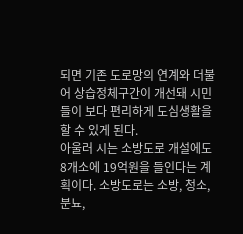되면 기존 도로망의 연계와 더불어 상습정체구간이 개선돼 시민들이 보다 편리하게 도심생활을 할 수 있게 된다.
아울러 시는 소방도로 개설에도 8개소에 19억원을 들인다는 계획이다. 소방도로는 소방, 청소, 분뇨,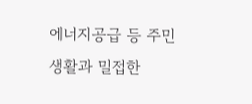에너지공급 등 주민생활과 밀접한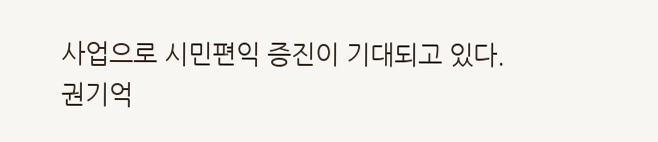사업으로 시민편익 증진이 기대되고 있다.
권기억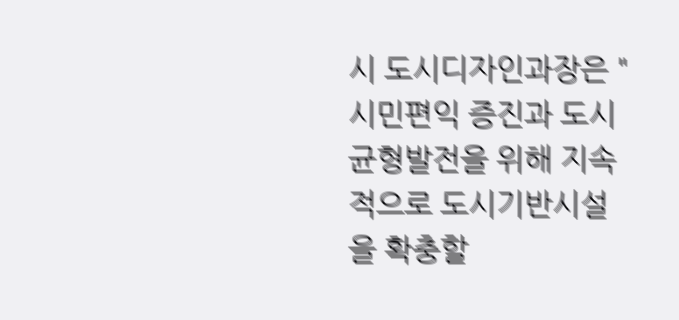시 도시디자인과장은 "시민편익 증진과 도시 균형발전을 위해 지속적으로 도시기반시설을 확충할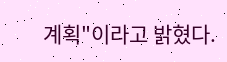계획"이라고 밝혔다.